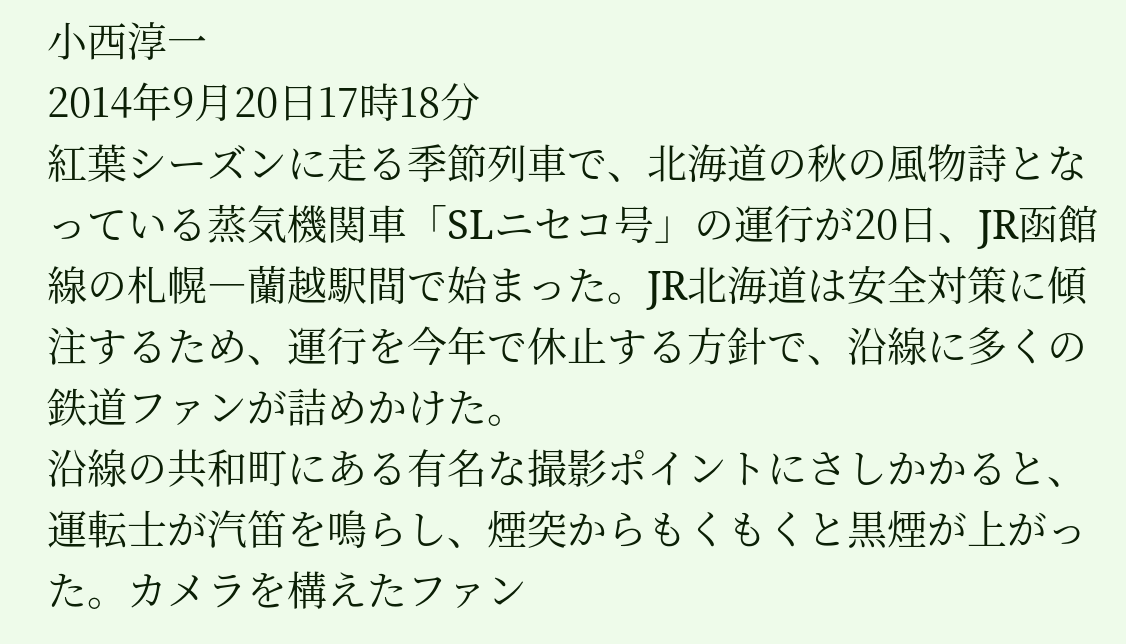小西淳一
2014年9月20日17時18分
紅葉シーズンに走る季節列車で、北海道の秋の風物詩となっている蒸気機関車「SLニセコ号」の運行が20日、JR函館線の札幌―蘭越駅間で始まった。JR北海道は安全対策に傾注するため、運行を今年で休止する方針で、沿線に多くの鉄道ファンが詰めかけた。
沿線の共和町にある有名な撮影ポイントにさしかかると、運転士が汽笛を鳴らし、煙突からもくもくと黒煙が上がった。カメラを構えたファン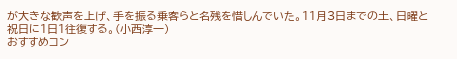が大きな歓声を上げ、手を振る乗客らと名残を惜しんでいた。11月3日までの土、日曜と祝日に1日1往復する。(小西淳一)
おすすめコン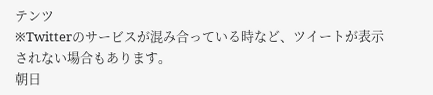テンツ
※Twitterのサービスが混み合っている時など、ツイートが表示されない場合もあります。
朝日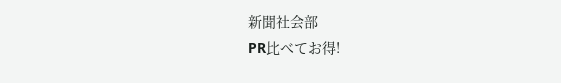新聞社会部
PR比べてお得!